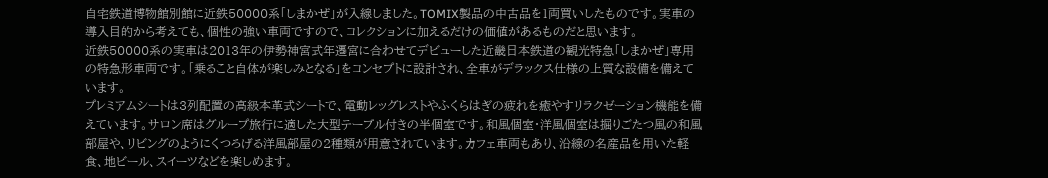自宅鉄道博物館別館に近鉄50000系「しまかぜ」が入線しました。TOMIX製品の中古品を1両買いしたものです。実車の導入目的から考えても、個性の強い車両ですので、コレクションに加えるだけの価値があるものだと思います。
近鉄50000系の実車は2013年の伊勢神宮式年遷宮に合わせてデビューした近畿日本鉄道の観光特急「しまかぜ」専用の特急形車両です。「乗ること自体が楽しみとなる」をコンセプトに設計され、全車がデラックス仕様の上質な設備を備えています。
プレミアムシートは3列配置の高級本革式シートで、電動レッグレストやふくらはぎの疲れを癒やすリラクゼーション機能を備えています。サロン席はグループ旅行に適した大型テーブル付きの半個室です。和風個室・洋風個室は掘りごたつ風の和風部屋や、リビングのようにくつろげる洋風部屋の2種類が用意されています。カフェ車両もあり、沿線の名産品を用いた軽食、地ビール、スイーツなどを楽しめます。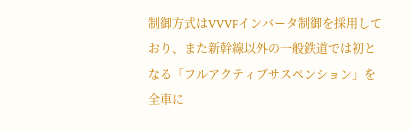制御方式はVVVFインバータ制御を採用しており、また新幹線以外の一般鉄道では初となる「フルアクティブサスペンション」を全車に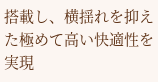搭載し、横揺れを抑えた極めて高い快適性を実現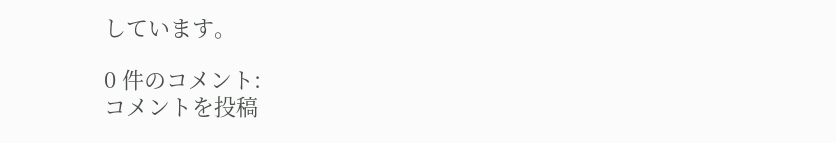しています。

0 件のコメント:
コメントを投稿